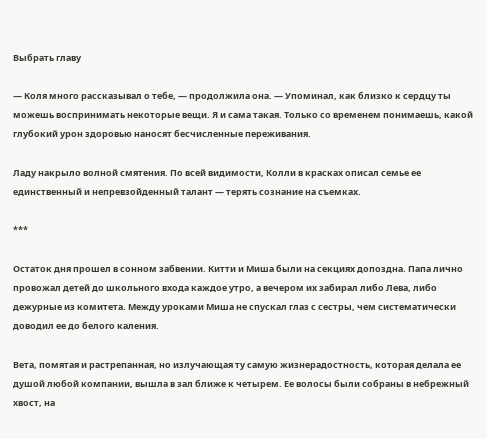Выбрать главу

— Коля много рассказывал о тебе, — продолжила она. — Упоминал, как близко к сердцу ты можешь воспринимать некоторые вещи. Я и сама такая. Только со временем понимаешь, какой глубокий урон здоровью наносят бесчисленные переживания.

Ладу накрыло волной смятения. По всей видимости, Колли в красках описал семье ее единственный и непревзойденный талант — терять сознание на съемках.

***

Остаток дня прошел в сонном забвении. Китти и Миша были на секциях допоздна. Папа лично провожал детей до школьного входа каждое утро, а вечером их забирал либо Лева, либо дежурные из комитета. Между уроками Миша не спускал глаз с сестры, чем систематически доводил ее до белого каления.

Вета, помятая и растрепанная, но излучающая ту самую жизнерадостность, которая делала ее душой любой компании, вышла в зал ближе к четырем. Ее волосы были собраны в небрежный хвост, на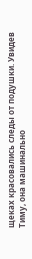щеках красовались следы от подушки. Увидев Тиму, она машинально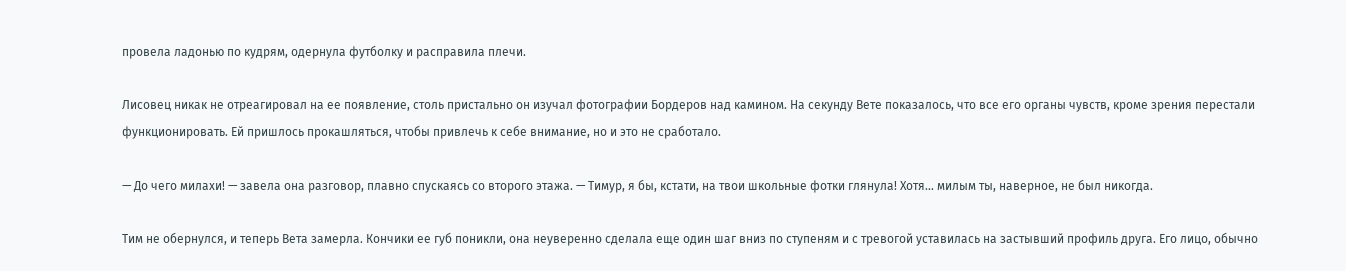провела ладонью по кудрям, одернула футболку и расправила плечи.

Лисовец никак не отреагировал на ее появление, столь пристально он изучал фотографии Бордеров над камином. На секунду Вете показалось, что все его органы чувств, кроме зрения перестали функционировать. Ей пришлось прокашляться, чтобы привлечь к себе внимание, но и это не сработало.

— До чего милахи! — завела она разговор, плавно спускаясь со второго этажа. — Тимур, я бы, кстати, на твои школьные фотки глянула! Хотя… милым ты, наверное, не был никогда.

Тим не обернулся, и теперь Вета замерла. Кончики ее губ поникли, она неуверенно сделала еще один шаг вниз по ступеням и с тревогой уставилась на застывший профиль друга. Его лицо, обычно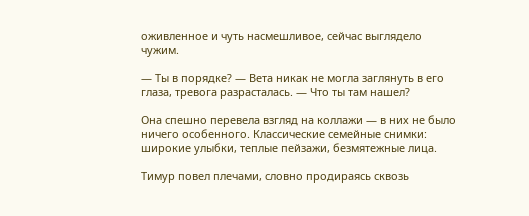оживленное и чуть насмешливое, сейчас выглядело чужим.

— Ты в порядке? — Вета никак не могла заглянуть в его глаза, тревога разрасталась. — Что ты там нашел?

Она спешно перевела взгляд на коллажи — в них не было ничего особенного. Классические семейные снимки: широкие улыбки, теплые пейзажи, безмятежные лица.

Тимур повел плечами, словно продираясь сквозь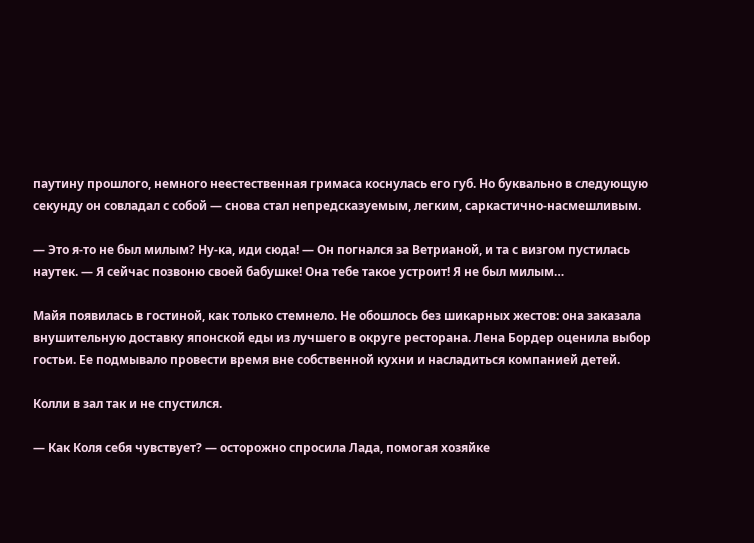паутину прошлого, немного неестественная гримаса коснулась его губ. Но буквально в следующую секунду он совладал с собой — снова стал непредсказуемым, легким, саркастично-насмешливым.

— Это я-то не был милым? Ну-ка, иди сюда! — Он погнался за Ветрианой, и та с визгом пустилась наутек. — Я сейчас позвоню своей бабушке! Она тебе такое устроит! Я не был милым…

Майя появилась в гостиной, как только стемнело. Не обошлось без шикарных жестов: она заказала внушительную доставку японской еды из лучшего в округе ресторана. Лена Бордер оценила выбор гостьи. Ее подмывало провести время вне собственной кухни и насладиться компанией детей.

Колли в зал так и не спустился.

— Как Коля себя чувствует? — осторожно спросила Лада, помогая хозяйке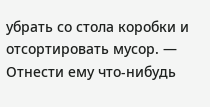убрать со стола коробки и отсортировать мусор. — Отнести ему что-нибудь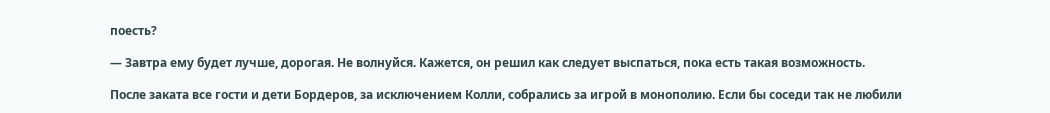поесть?

— Завтра ему будет лучше, дорогая. Не волнуйся. Кажется, он решил как следует выспаться, пока есть такая возможность.

После заката все гости и дети Бордеров, за исключением Колли, собрались за игрой в монополию. Если бы соседи так не любили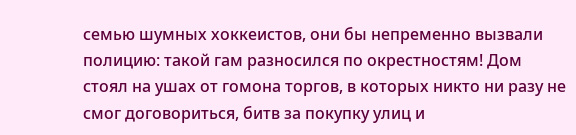семью шумных хоккеистов, они бы непременно вызвали полицию: такой гам разносился по окрестностям! Дом стоял на ушах от гомона торгов, в которых никто ни разу не смог договориться, битв за покупку улиц и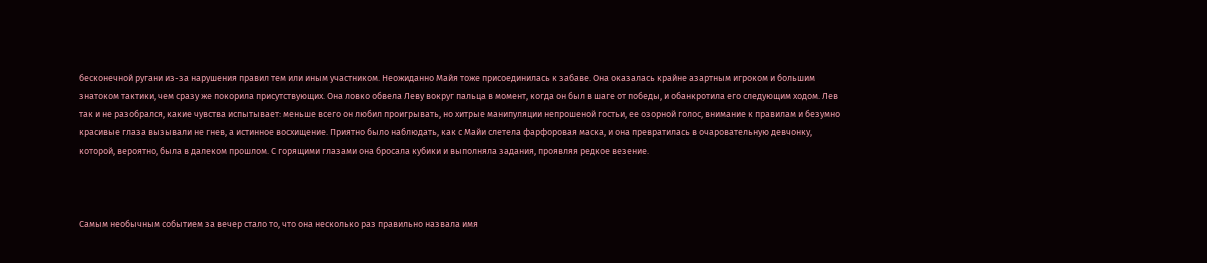бесконечной ругани из-за нарушения правил тем или иным участником. Неожиданно Майя тоже присоединилась к забаве. Она оказалась крайне азартным игроком и большим знатоком тактики, чем сразу же покорила присутствующих. Она ловко обвела Леву вокруг пальца в момент, когда он был в шаге от победы, и обанкротила его следующим ходом. Лев так и не разобрался, какие чувства испытывает: меньше всего он любил проигрывать, но хитрые манипуляции непрошеной гостьи, ее озорной голос, внимание к правилам и безумно красивые глаза вызывали не гнев, а истинное восхищение. Приятно было наблюдать, как с Майи слетела фарфоровая маска, и она превратилась в очаровательную девчонку, которой, вероятно, была в далеком прошлом. С горящими глазами она бросала кубики и выполняла задания, проявляя редкое везение.



Самым необычным событием за вечер стало то, что она несколько раз правильно назвала имя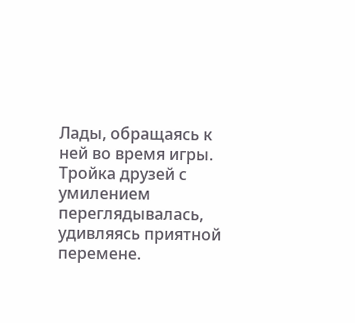Лады, обращаясь к ней во время игры. Тройка друзей с умилением переглядывалась, удивляясь приятной перемене.